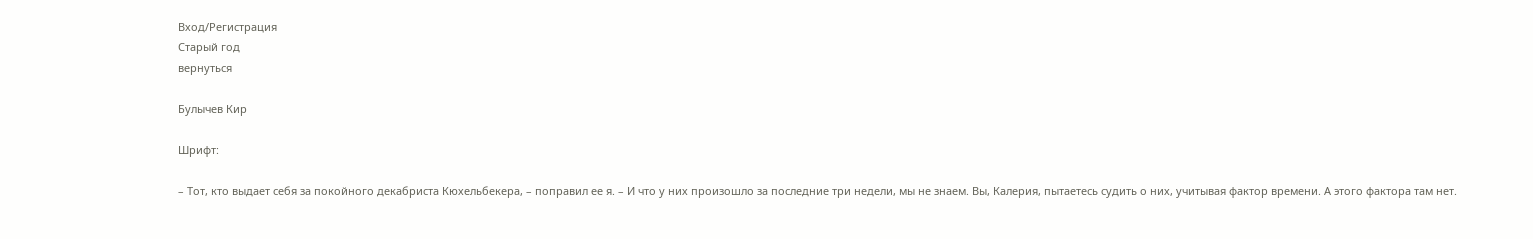Вход/Регистрация
Старый год
вернуться

Булычев Кир

Шрифт:

– Тот, кто выдает себя за покойного декабриста Кюхельбекера, – поправил ее я. – И что у них произошло за последние три недели, мы не знаем. Вы, Калерия, пытаетесь судить о них, учитывая фактор времени. А этого фактора там нет.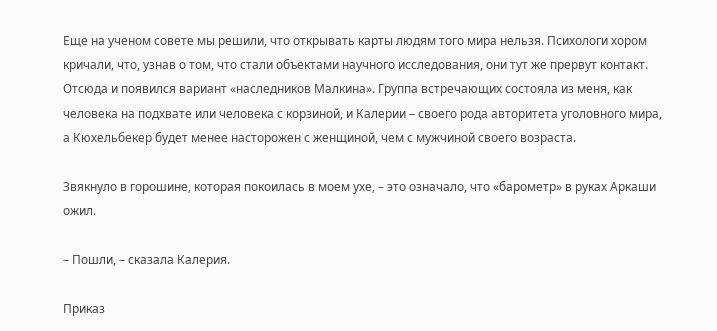Еще на ученом совете мы решили, что открывать карты людям того мира нельзя. Психологи хором кричали, что, узнав о том, что стали объектами научного исследования, они тут же прервут контакт. Отсюда и появился вариант «наследников Малкина». Группа встречающих состояла из меня, как человека на подхвате или человека с корзиной, и Калерии – своего рода авторитета уголовного мира, а Кюхельбекер будет менее насторожен с женщиной, чем с мужчиной своего возраста.

Звякнуло в горошине, которая покоилась в моем ухе, – это означало, что «барометр» в руках Аркаши ожил.

– Пошли, – сказала Калерия.

Приказ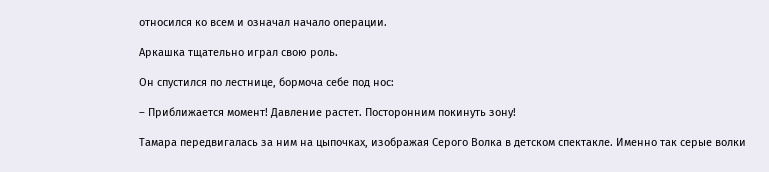относился ко всем и означал начало операции.

Аркашка тщательно играл свою роль.

Он спустился по лестнице, бормоча себе под нос:

– Приближается момент! Давление растет. Посторонним покинуть зону!

Тамара передвигалась за ним на цыпочках, изображая Серого Волка в детском спектакле. Именно так серые волки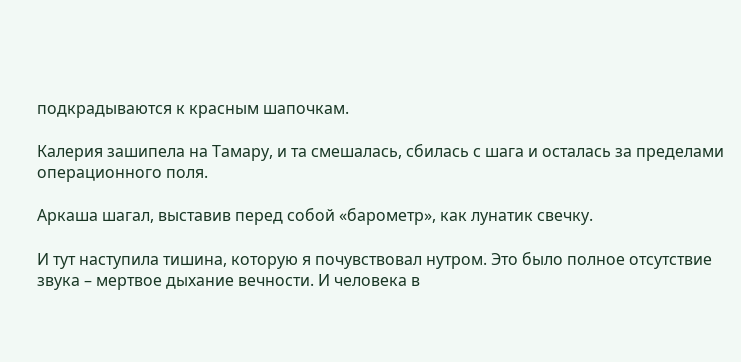подкрадываются к красным шапочкам.

Калерия зашипела на Тамару, и та смешалась, сбилась с шага и осталась за пределами операционного поля.

Аркаша шагал, выставив перед собой «барометр», как лунатик свечку.

И тут наступила тишина, которую я почувствовал нутром. Это было полное отсутствие звука – мертвое дыхание вечности. И человека в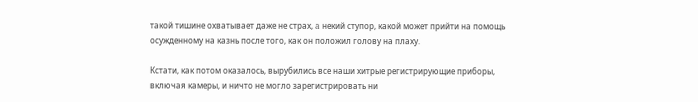такой тишине охватывает даже не страх, a некий ступор, какой может прийти на помощь осужденному на казнь после того, как он положил голову на плаху.

Кстати, как потом оказалось, вырубились все наши хитрые регистрирующие приборы, включая камеры, и ничто не могло зарегистрировать ни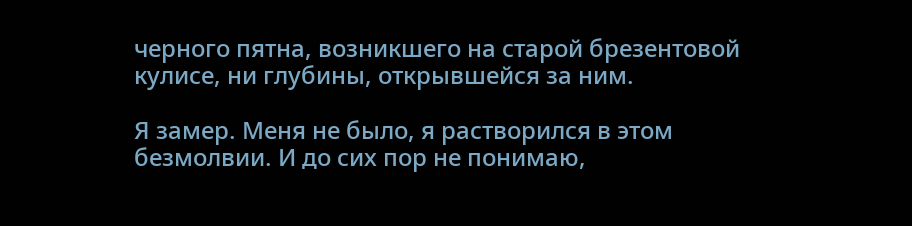черного пятна, возникшего на старой брезентовой кулисе, ни глубины, открывшейся за ним.

Я замер. Меня не было, я растворился в этом безмолвии. И до сих пор не понимаю,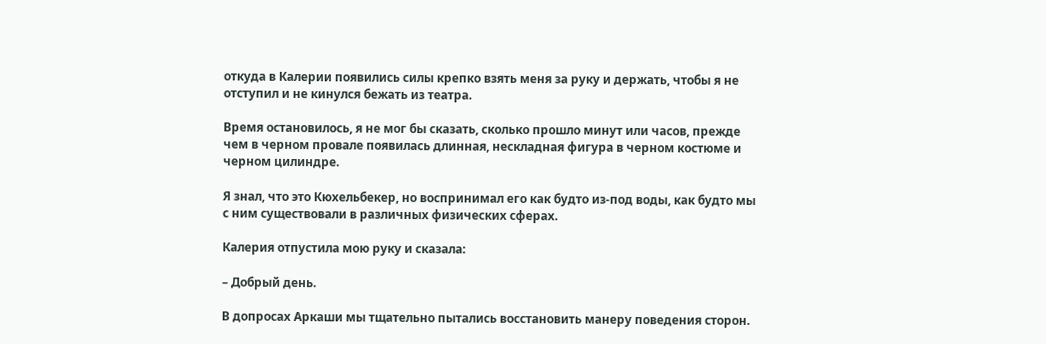откуда в Калерии появились силы крепко взять меня за руку и держать, чтобы я не отступил и не кинулся бежать из театра.

Время остановилось, я не мог бы сказать, сколько прошло минут или часов, прежде чем в черном провале появилась длинная, нескладная фигура в черном костюме и черном цилиндре.

Я знал, что это Кюхельбекер, но воспринимал его как будто из-под воды, как будто мы с ним существовали в различных физических сферах.

Калерия отпустила мою руку и сказала:

– Добрый день.

В допросах Аркаши мы тщательно пытались восстановить манеру поведения сторон.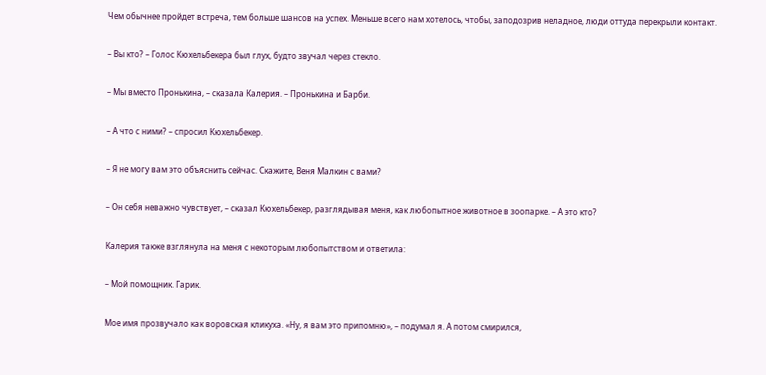Чем обычнее пройдет встреча, тем больше шансов на успех. Меньше всего нам хотелось, чтобы, заподозрив неладное, люди оттуда перекрыли контакт.

– Вы кто? – Голос Кюхельбекера был глух, будто звучал через стекло.

– Мы вместо Пронькина, – сказала Калерия. – Пронькина и Барби.

– А что с ними? – спросил Кюхельбекер.

– Я не могу вам это объяснить сейчас. Скажите, Веня Малкин с вами?

– Он себя неважно чувствует, – сказал Кюхельбекер, разглядывая меня, как любопытное животное в зоопарке. – А это кто?

Калерия также взглянула на меня с некоторым любопытством и ответила:

– Мой помощник. Гарик.

Мое имя прозвучало как воровская кликуха. «Ну, я вам это припомню», – подумал я. А потом смирился,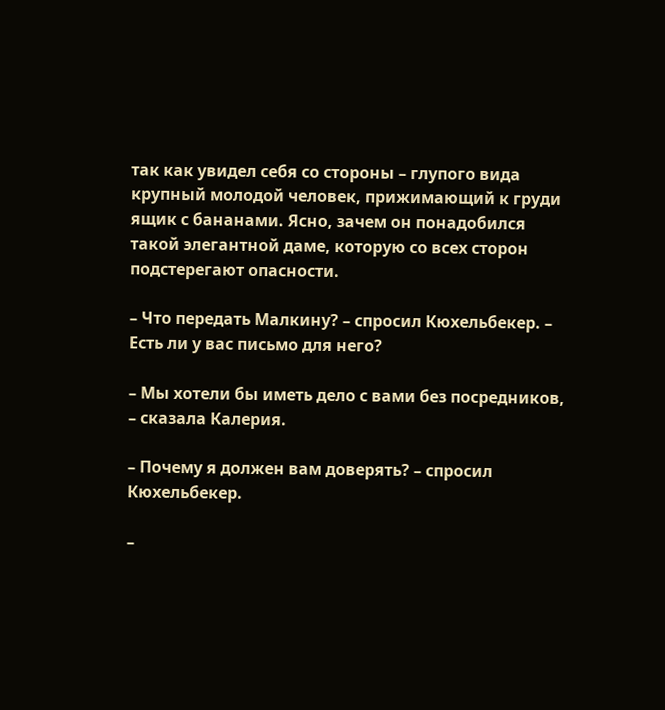так как увидел себя со стороны – глупого вида крупный молодой человек, прижимающий к груди ящик с бананами. Ясно, зачем он понадобился такой элегантной даме, которую со всех сторон подстерегают опасности.

– Что передать Малкину? – спросил Кюхельбекер. – Есть ли у вас письмо для него?

– Мы хотели бы иметь дело с вами без посредников, – сказала Калерия.

– Почему я должен вам доверять? – спросил Кюхельбекер.

–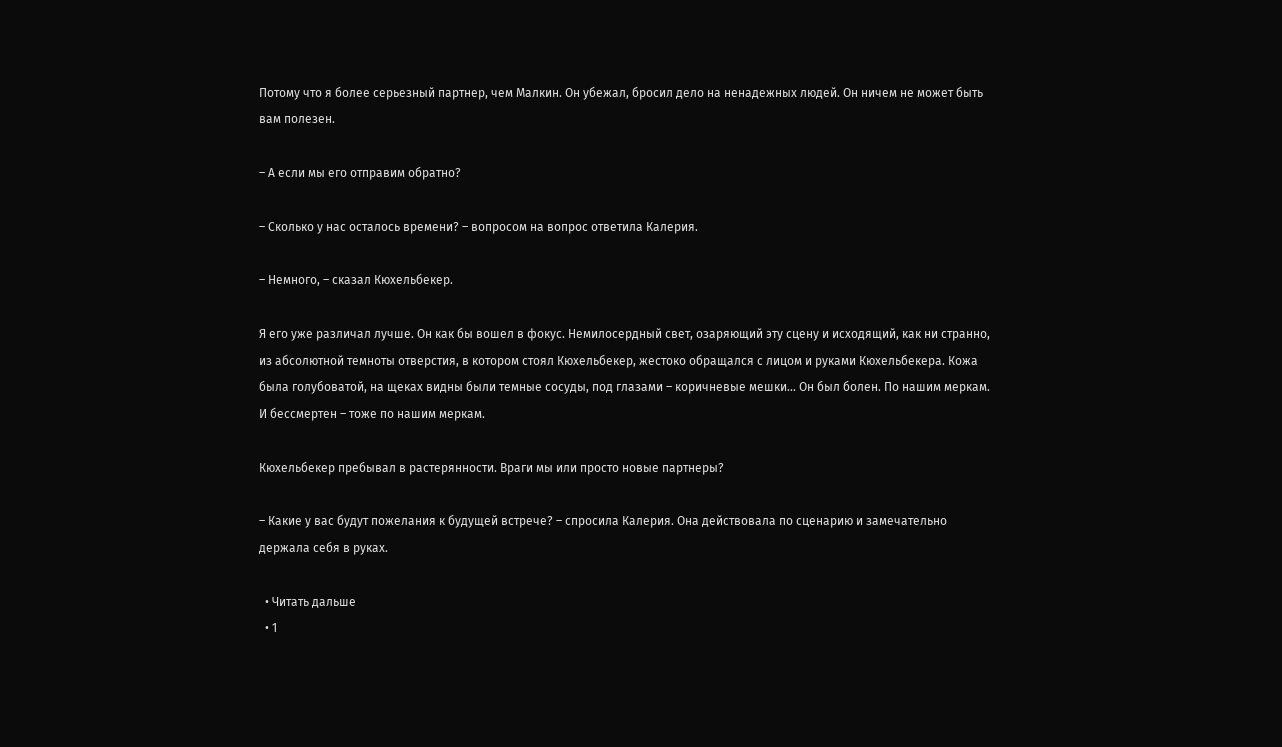Потому что я более серьезный партнер, чем Малкин. Он убежал, бросил дело на ненадежных людей. Он ничем не может быть вам полезен.

– А если мы его отправим обратно?

– Сколько у нас осталось времени? – вопросом на вопрос ответила Калерия.

– Немного, – сказал Кюхельбекер.

Я его уже различал лучше. Он как бы вошел в фокус. Немилосердный свет, озаряющий эту сцену и исходящий, как ни странно, из абсолютной темноты отверстия, в котором стоял Кюхельбекер, жестоко обращался с лицом и руками Кюхельбекера. Кожа была голубоватой, на щеках видны были темные сосуды, под глазами – коричневые мешки... Он был болен. По нашим меркам. И бессмертен – тоже по нашим меркам.

Кюхельбекер пребывал в растерянности. Враги мы или просто новые партнеры?

– Какие у вас будут пожелания к будущей встрече? – спросила Калерия. Она действовала по сценарию и замечательно держала себя в руках.

  • Читать дальше
  • 1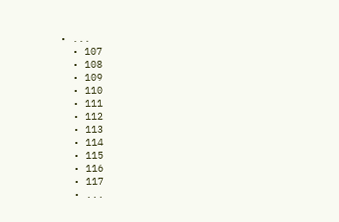• ...
  • 107
  • 108
  • 109
  • 110
  • 111
  • 112
  • 113
  • 114
  • 115
  • 116
  • 117
  • ...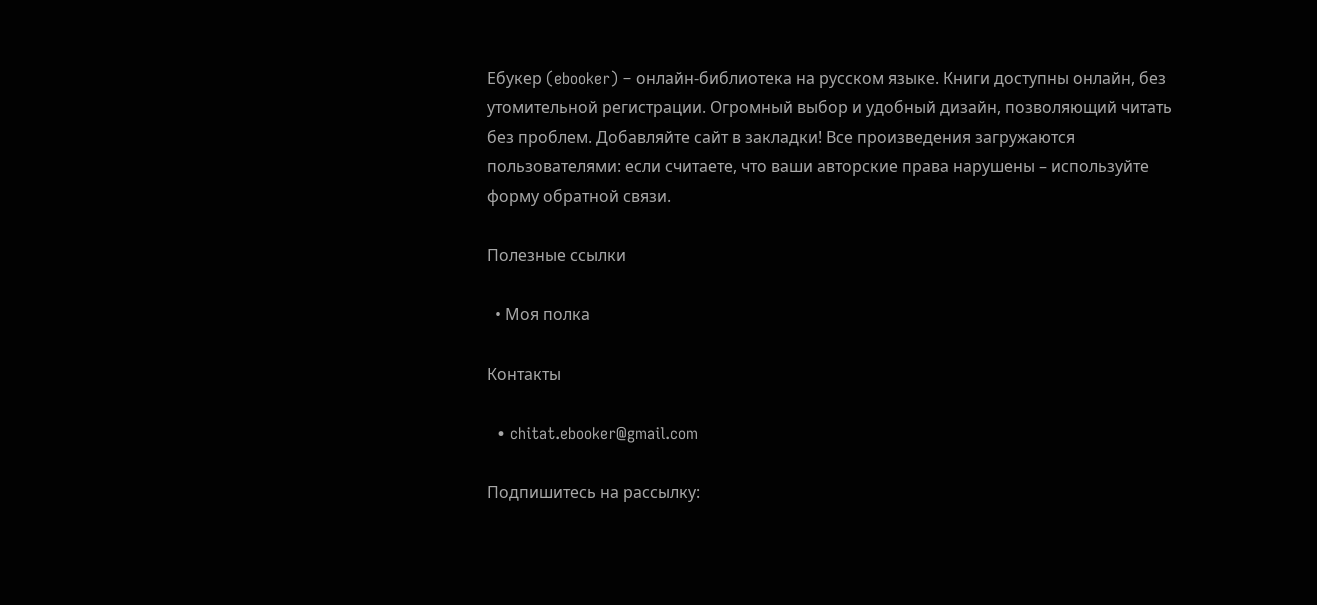Ебукер (ebooker) – онлайн-библиотека на русском языке. Книги доступны онлайн, без утомительной регистрации. Огромный выбор и удобный дизайн, позволяющий читать без проблем. Добавляйте сайт в закладки! Все произведения загружаются пользователями: если считаете, что ваши авторские права нарушены – используйте форму обратной связи.

Полезные ссылки

  • Моя полка

Контакты

  • chitat.ebooker@gmail.com

Подпишитесь на рассылку: